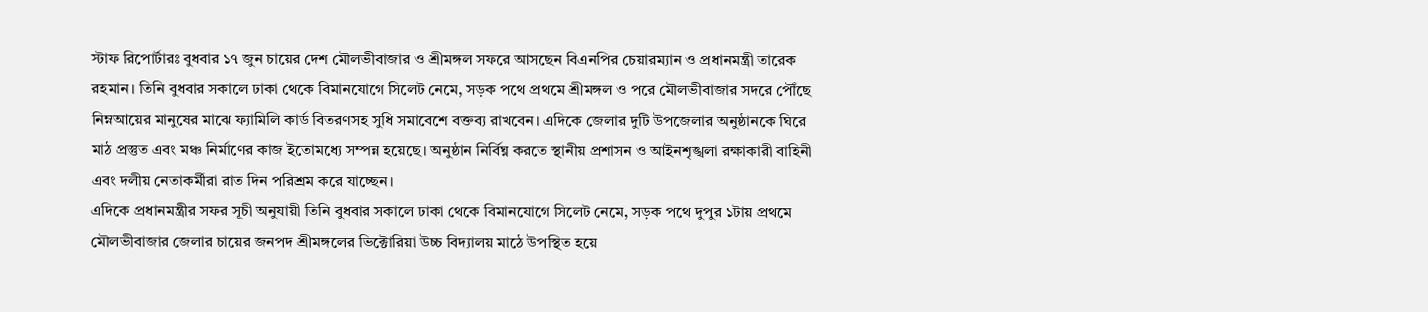স্টাফ রিপোর্টারঃ বুধবার ১৭ জুন চায়ের দেশ মৌলভীবাজার ও শ্রীমঙ্গল সফরে আসছেন বিএনপির চেয়ারম্যান ও প্রধানমন্ত্রী তারেক রহমান। তিনি বুধবার সকালে ঢাকা থেকে বিমানযোগে সিলেট নেমে, সড়ক পথে প্রথমে শ্রীমঙ্গল ও পরে মৌলভীবাজার সদরে পৌঁছে নিম্নআয়ের মানুষের মাঝে ফ্যামিলি কার্ড বিতরণসহ সুধি সমাবেশে বক্তব্য রাখবেন। এদিকে জেলার দুটি উপজেলার অনুষ্ঠানকে ঘিরে মাঠ প্রস্তুত এবং মঞ্চ নির্মাণের কাজ ইতোমধ্যে সম্পন্ন হয়েছে। অনুষ্ঠান নির্বিঘ্ন করতে স্থানীয় প্রশাসন ও আইনশৃঙ্খলা রক্ষাকারী বাহিনী এবং দলীয় নেতাকর্মীরা রাত দিন পরিশ্রম করে যাচ্ছেন।
এদিকে প্রধানমন্ত্রীর সফর সূচী অনুযায়ী তিনি বুধবার সকালে ঢাকা থেকে বিমানযোগে সিলেট নেমে, সড়ক পথে দুপুর ১টায় প্রথমে মৌলভীবাজার জেলার চায়ের জনপদ শ্রীমঙ্গলের ভিক্টোরিয়া উচ্চ বিদ্যালয় মাঠে উপস্থিত হয়ে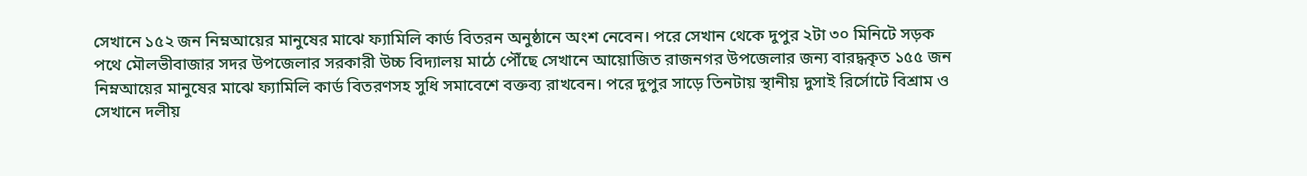সেখানে ১৫২ জন নিম্নআয়ের মানুষের মাঝে ফ্যামিলি কার্ড বিতরন অনুষ্ঠানে অংশ নেবেন। পরে সেখান থেকে দুপুর ২টা ৩০ মিনিটে সড়ক পথে মৌলভীবাজার সদর উপজেলার সরকারী উচ্চ বিদ্যালয় মাঠে পৌঁছে সেখানে আয়োজিত রাজনগর উপজেলার জন্য বারদ্ধকৃত ১৫৫ জন নিম্নআয়ের মানুষের মাঝে ফ্যামিলি কার্ড বিতরণসহ সুধি সমাবেশে বক্তব্য রাখবেন। পরে দুপুর সাড়ে তিনটায় স্থানীয় দুসাই রির্সোটে বিশ্রাম ও সেখানে দলীয়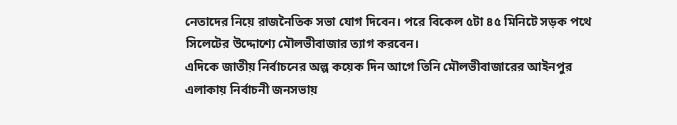নেতাদের নিয়ে রাজনৈতিক সভা যোগ দিবেন। পরে বিকেল ৫টা ৪৫ মিনিটে সড়ক পথে সিলেটের উদ্দোশ্যে মৌলভীবাজার ত্যাগ করবেন।
এদিকে জাতীয় নির্বাচনের অল্প কয়েক দিন আগে তিনি মৌলভীবাজারের আইনপুর এলাকায় নির্বাচনী জনসভায়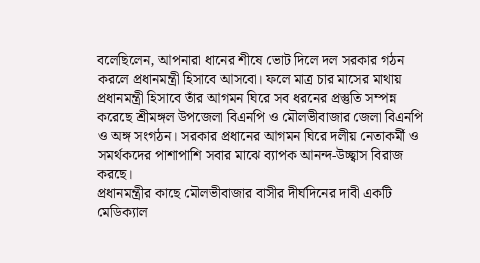বলেছিলেন, আপনারা ধানের শীষে ভোট দিলে দল সরকার গঠন করলে প্রধানমন্ত্রী হিসাবে আসবো। ফলে মাত্র চার মাসের মাথায় প্রধানমন্ত্রী হিসাবে তাঁর আগমন ঘিরে সব ধরনের প্রস্তুতি সম্পন্ন করেছে শ্রীমঙ্গল উপজেলা বিএনপি ও মৌলভীবাজার জেলা বিএনপি ও অঙ্গ সংগঠন। সরকার প্রধানের আগমন ঘিরে দলীয় নেতাকর্মী ও সমর্থকদের পাশাপাশি সবার মাঝে ব্যাপক আনন্দ-উচ্ছ্বাস বিরাজ করছে।
প্রধানমন্ত্রীর কাছে মৌলভীবাজার বাসীর দীর্ঘদিনের দাবী একটি মেডিক্যাল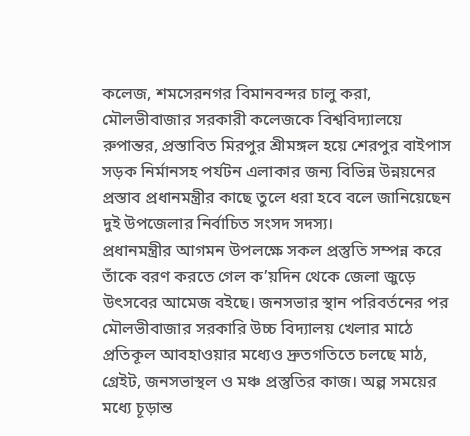কলেজ, শমসেরনগর বিমানবন্দর চালু করা, মৌলভীবাজার সরকারী কলেজকে বিশ্ববিদ্যালয়ে রুপান্তর, প্রস্তাবিত মিরপুর শ্রীমঙ্গল হয়ে শেরপুর বাইপাস সড়ক নির্মানসহ পর্যটন এলাকার জন্য বিভিন্ন উন্নয়নের প্রস্তাব প্রধানমন্ত্রীর কাছে তুলে ধরা হবে বলে জানিয়েছেন দুই উপজেলার নির্বাচিত সংসদ সদস্য।
প্রধানমন্ত্রীর আগমন উপলক্ষে সকল প্রস্তুতি সম্পন্ন করে তাঁকে বরণ করতে গেল ক’য়দিন থেকে জেলা জুড়ে উৎসবের আমেজ বইছে। জনসভার স্থান পরিবর্তনের পর মৌলভীবাজার সরকারি উচ্চ বিদ্যালয় খেলার মাঠে প্রতিকূল আবহাওয়ার মধ্যেও দ্রুতগতিতে চলছে মাঠ, গ্রেইট, জনসভাস্থল ও মঞ্চ প্রস্তুতির কাজ। অল্প সময়ের মধ্যে চূড়ান্ত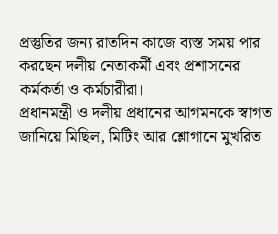প্রস্তুতির জন্য রাতদিন কাজে ব্যস্ত সময় পার করছেন দলীয় নেতাকর্মী এবং প্রশাসনের কর্মকর্তা ও কর্মচারীরা।
প্রধানমন্ত্রী ও দলীয় প্রধানের আগমনকে স্বাগত জানিয়ে মিছিল, মিটিং আর শ্লোগানে মুখরিত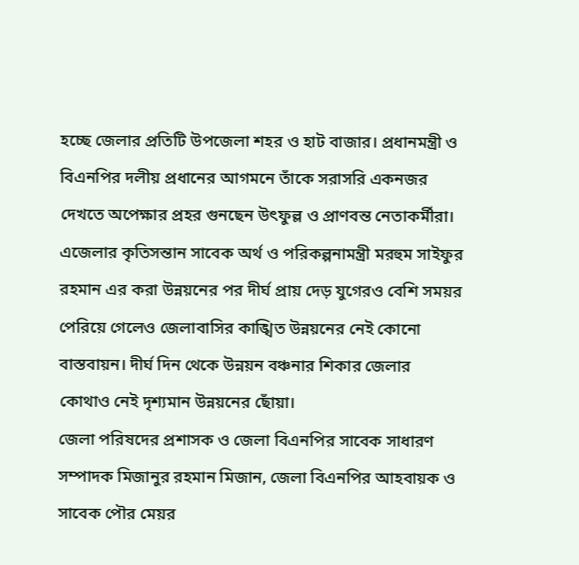হচ্ছে জেলার প্রতিটি উপজেলা শহর ও হাট বাজার। প্রধানমন্ত্রী ও বিএনপির দলীয় প্রধানের আগমনে তাঁকে সরাসরি একনজর দেখতে অপেক্ষার প্রহর গুনছেন উৎফুল্ল ও প্রাণবন্ত নেতাকর্মীরা।
এজেলার কৃতিসন্তান সাবেক অর্থ ও পরিকল্পনামন্ত্রী মরহুম সাইফুর রহমান এর করা উন্নয়নের পর দীর্ঘ প্রায় দেড় যুগেরও বেশি সময়র পেরিয়ে গেলেও জেলাবাসির কাঙ্খিত উন্নয়নের নেই কোনো বাস্তবায়ন। দীর্ঘ দিন থেকে উন্নয়ন বঞ্চনার শিকার জেলার কোথাও নেই দৃশ্যমান উন্নয়নের ছোঁয়া।
জেলা পরিষদের প্রশাসক ও জেলা বিএনপির সাবেক সাধারণ সম্পাদক মিজানুর রহমান মিজান, জেলা বিএনপির আহবায়ক ও সাবেক পৌর মেয়র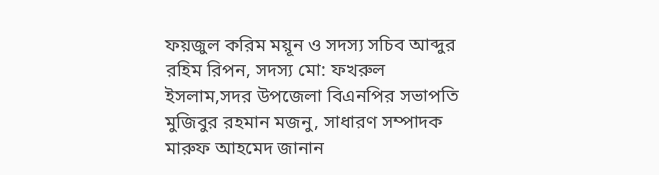ফয়জুল করিম ময়ূন ও সদস্য সচিব আব্দুর রহিম রিপন, সদস্য মো: ফখরুল ইসলাম,সদর উপজেলা বিএনপির সভাপতি মুজিবুর রহমান মজনু, সাধারণ সম্পাদক মারুফ আহমেদ জানান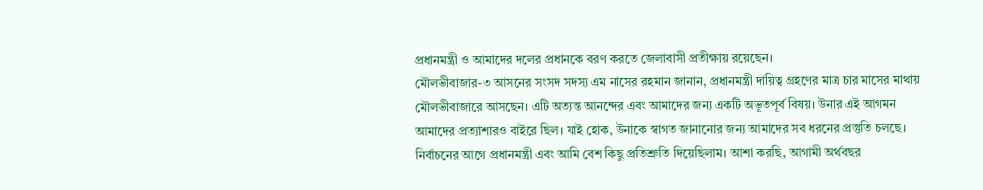প্রধানমন্ত্রী ও আমাদের দলের প্রধানকে বরণ করতে জেলাবাসী প্রতীক্ষায় রয়েছেন।
মৌলভীবাজার-৩ আসনের সংসদ সদস্য এম নাসের রহমান জানান, প্রধানমন্ত্রী দায়িত্ব গ্রহণের মাত্র চার মাসের মাথায় মৌলভীবাজারে আসছেন। এটি অত্যন্ত আনন্দের এবং আমাদের জন্য একটি অভূতপূর্ব বিষয়। উনার এই আগমন আমাদের প্রত্যাশারও বাইরে ছিল। যাই হোক, উনাকে স্বাগত জানানোর জন্য আমাদের সব ধরনের প্রস্তুতি চলছে।
নির্বাচনের আগে প্রধানমন্ত্রী এবং আমি বেশ কিছু প্রতিশ্রুতি দিয়েছিলাম। আশা করছি, আগামী অর্থবছর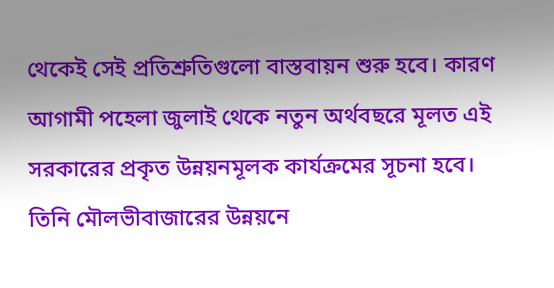থেকেই সেই প্রতিশ্রুতিগুলো বাস্তবায়ন শুরু হবে। কারণ আগামী পহেলা জুলাই থেকে নতুন অর্থবছরে মূলত এই সরকারের প্রকৃত উন্নয়নমূলক কার্যক্রমের সূচনা হবে।
তিনি মৌলভীবাজারের উন্নয়নে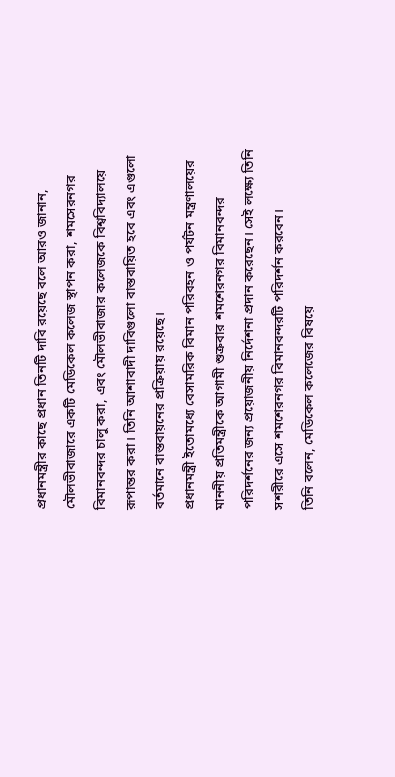প্রধানমন্ত্রীর কাছে প্রধান তিনটি দাবি রয়েছে বলে আরও জানান, মৌলভীবাজারে একটি মেডিকেল কলেজ স্থাপন করা, শমসেরনগর বিমানবন্দর চালু করা, এবং মৌলভীবাজার কলেজকে বিশ্ববিদ্যালয়ে রূপান্তর করা। তিনি আশাবাদী দাবিগুলো বাস্তবায়িত হবে এবং এগুলো বর্তমানে বাস্তবায়নের প্রক্রিয়ায় রয়েছে।
প্রধানমন্ত্রী ইতোমধ্যে বেসামরিক বিমান পরিবহন ও পর্যটন মন্ত্রণালয়ের মাননীয় প্রতিমন্ত্রীকে আগামী শুক্রবার শমশেরনগর বিমানবন্দর পরিদর্শনের জন্য প্রয়োজনীয় নির্দেশনা প্রদান করেছেন। সেই লক্ষ্যে তিনি সশরীরে এসে শমশেরনগর বিমানবন্দরটি পরিদর্শন করবেন।
তিনি বলেন, মেডিকেল কলেজের বিষয়ে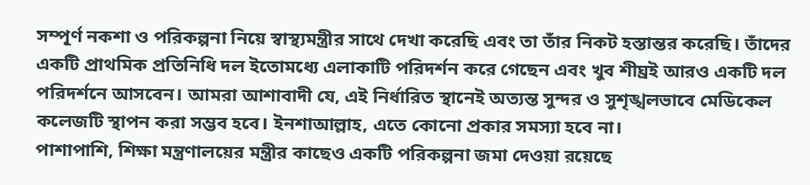সম্পূর্ণ নকশা ও পরিকল্পনা নিয়ে স্বাস্থ্যমন্ত্রীর সাথে দেখা করেছি এবং তা তাঁর নিকট হস্তান্তর করেছি। তাঁদের একটি প্রাথমিক প্রতিনিধি দল ইতোমধ্যে এলাকাটি পরিদর্শন করে গেছেন এবং খুব শীঘ্রই আরও একটি দল পরিদর্শনে আসবেন। আমরা আশাবাদী যে, এই নির্ধারিত স্থানেই অত্যন্ত সুন্দর ও সুশৃঙ্খলভাবে মেডিকেল কলেজটি স্থাপন করা সম্ভব হবে। ইনশাআল্লাহ, এতে কোনো প্রকার সমস্যা হবে না।
পাশাপাশি, শিক্ষা মন্ত্রণালয়ের মন্ত্রীর কাছেও একটি পরিকল্পনা জমা দেওয়া রয়েছে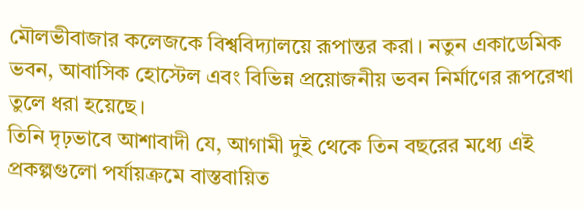মৌলভীবাজার কলেজকে বিশ্ববিদ্যালয়ে রূপান্তর করা। নতুন একাডেমিক ভবন, আবাসিক হোস্টেল এবং বিভিন্ন প্রয়োজনীয় ভবন নির্মাণের রূপরেখা তুলে ধরা হয়েছে।
তিনি দৃঢ়ভাবে আশাবাদী যে, আগামী দুই থেকে তিন বছরের মধ্যে এই প্রকল্পগুলো পর্যায়ক্রমে বাস্তবায়িত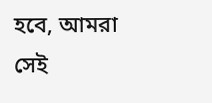হবে, আমরা সেই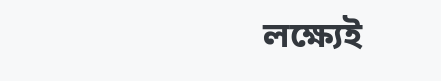লক্ষ্যেই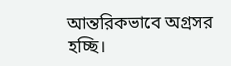আন্তরিকভাবে অগ্রসর হচ্ছি।